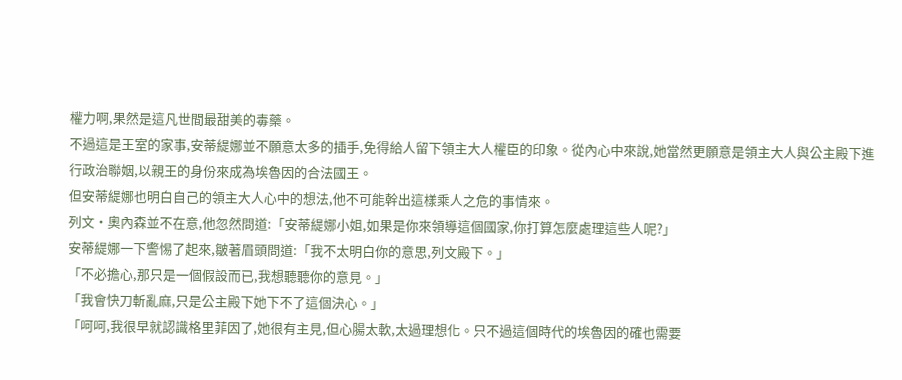權力啊,果然是這凡世間最甜美的毒藥。
不過這是王室的家事,安蒂緹娜並不願意太多的插手,免得給人留下領主大人權臣的印象。從內心中來說,她當然更願意是領主大人與公主殿下進行政治聯姻,以親王的身份來成為埃魯因的合法國王。
但安蒂緹娜也明白自己的領主大人心中的想法,他不可能幹出這樣乘人之危的事情來。
列文·奧內森並不在意,他忽然問道:「安蒂緹娜小姐,如果是你來領導這個國家,你打算怎麼處理這些人呢?」
安蒂緹娜一下警惕了起來,皺著眉頭問道:「我不太明白你的意思,列文殿下。」
「不必擔心,那只是一個假設而已,我想聽聽你的意見。」
「我會快刀斬亂麻,只是公主殿下她下不了這個決心。」
「呵呵,我很早就認識格里菲因了,她很有主見,但心腸太軟,太過理想化。只不過這個時代的埃魯因的確也需要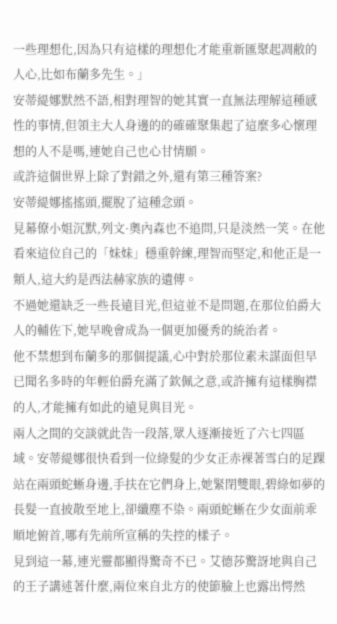一些理想化,因為只有這樣的理想化才能重新匯聚起凋敝的人心,比如布蘭多先生。」
安蒂緹娜默然不語,相對理智的她其實一直無法理解這種感性的事情,但領主大人身邊的的確確聚集起了這麼多心懷理想的人不是嗎,連她自己也心甘情願。
或許這個世界上除了對錯之外,還有第三種答案?
安蒂緹娜搖搖頭,擺脫了這種念頭。
見幕僚小姐沉默,列文·奧內森也不追問,只是淡然一笑。在他看來這位自己的「妹妹」穩重幹練,理智而堅定,和他正是一類人,這大約是西法赫家族的遺傳。
不過她還缺乏一些長遠目光,但這並不是問題,在那位伯爵大人的輔佐下,她早晚會成為一個更加優秀的統治者。
他不禁想到布蘭多的那個提議,心中對於那位素未謀面但早已聞名多時的年輕伯爵充滿了欽佩之意,或許擁有這樣胸襟的人,才能擁有如此的遠見與目光。
兩人之間的交談就此告一段落,眾人逐漸接近了六七四區域。安蒂緹娜很快看到一位綠髮的少女正赤裸著雪白的足踝站在兩頭蛇蜥身邊,手扶在它們身上,她緊閉雙眼,碧綠如夢的長髮一直披散至地上,卻纖塵不染。兩頭蛇蜥在少女面前乖順地俯首,哪有先前所宣稱的失控的樣子。
見到這一幕,連光靈都顯得驚奇不已。艾德莎驚訝地與自己的王子講述著什麼,兩位來自北方的使節臉上也露出愕然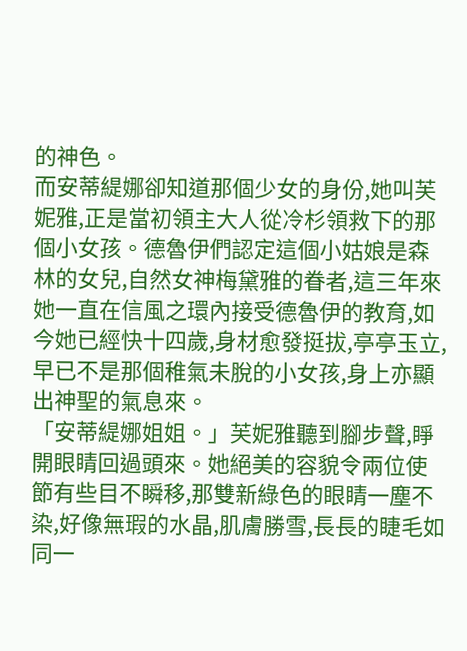的神色。
而安蒂緹娜卻知道那個少女的身份,她叫芙妮雅,正是當初領主大人從冷杉領救下的那個小女孩。德魯伊們認定這個小姑娘是森林的女兒,自然女神梅黛雅的眷者,這三年來她一直在信風之環內接受德魯伊的教育,如今她已經快十四歲,身材愈發挺拔,亭亭玉立,早已不是那個稚氣未脫的小女孩,身上亦顯出神聖的氣息來。
「安蒂緹娜姐姐。」芙妮雅聽到腳步聲,睜開眼睛回過頭來。她絕美的容貌令兩位使節有些目不瞬移,那雙新綠色的眼睛一塵不染,好像無瑕的水晶,肌膚勝雪,長長的睫毛如同一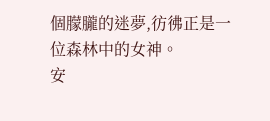個朦朧的迷夢,彷彿正是一位森林中的女神。
安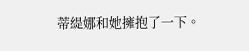蒂緹娜和她擁抱了一下。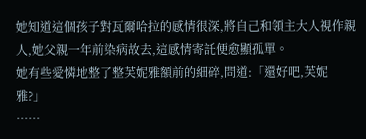她知道這個孩子對瓦爾哈拉的感情很深,將自己和領主大人視作親人,她父親一年前染病故去,這感情寄託便愈顯孤單。
她有些愛憐地整了整芙妮雅額前的細碎,問道:「還好吧,芙妮雅?」
……